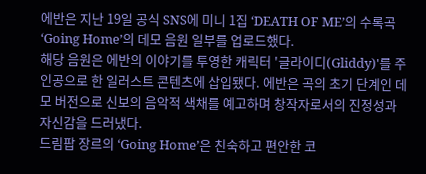에반은 지난 19일 공식 SNS에 미니 1집 ‘DEATH OF ME’의 수록곡 ‘Going Home’의 데모 음원 일부를 업로드했다.
해당 음원은 에반의 이야기를 투영한 캐릭터 '글라이디(Gliddy)'를 주인공으로 한 일러스트 콘텐츠에 삽입됐다. 에반은 곡의 초기 단계인 데모 버전으로 신보의 음악적 색채를 예고하며 창작자로서의 진정성과 자신감을 드러냈다.
드림팝 장르의 ‘Going Home’은 친숙하고 편안한 코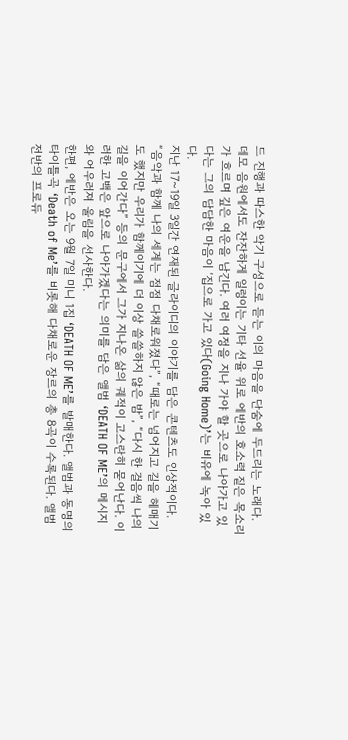드 진행과 따스한 악기 구성으로 듣는 이의 마음을 단숨에 두드리는 노래다. 데모 음원에서도 잔잔하게 일렁이는 기타 선율 위로 에반의 호소력 짙은 목소리가 흐르며 깊은 여운을 남긴다. 여러 여정을 지나 가야 할 곳으로 나아가고 있다는 그의 담담한 마음이 ‘집으로 가고 있다(Going Home)’는 비유에 녹아 있다.
지난 17~19일 3일간 연재된 글라이디의 이야기를 담은 콘텐츠도 인상적이다. “음악과 함께 나의 세계는 점점 다채로워졌다”, “때로는 넘어지고 길을 헤매기도 했지만 우리가 함께이기에 더 이상 쓸쓸하지 않은 밤”, “다시 한 걸음씩 나의 길을 이어간다” 등의 문구에서 그가 지나온 삶의 궤적이 고스란히 묻어난다. 이러한 고백은 앞으로 나아가겠다는 의미를 담은 앨범 ‘DEATH OF ME’의 메시지와 어우러져 울림을 선사한다.
한편, 에반은 오는 9월 7일 미니 1집 ‘DEATH OF ME’를 발매한다. 앨범과 동명의 타이틀곡 ‘Death of Me’를 비롯해 다채로운 장르의 총 8곡이 수록된다. 앨범 전반의 프로듀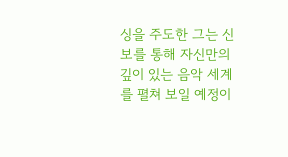싱을 주도한 그는 신보를 통해 자신만의 깊이 있는 음악 세계를 펼쳐 보일 예정이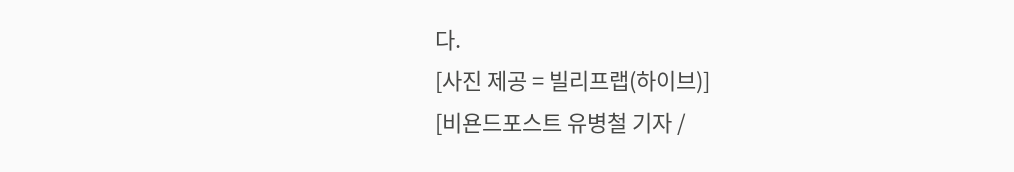다.
[사진 제공 = 빌리프랩(하이브)]
[비욘드포스트 유병철 기자 /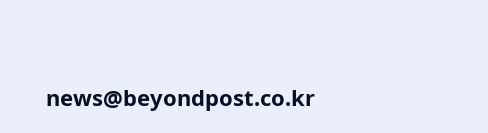news@beyondpost.co.kr